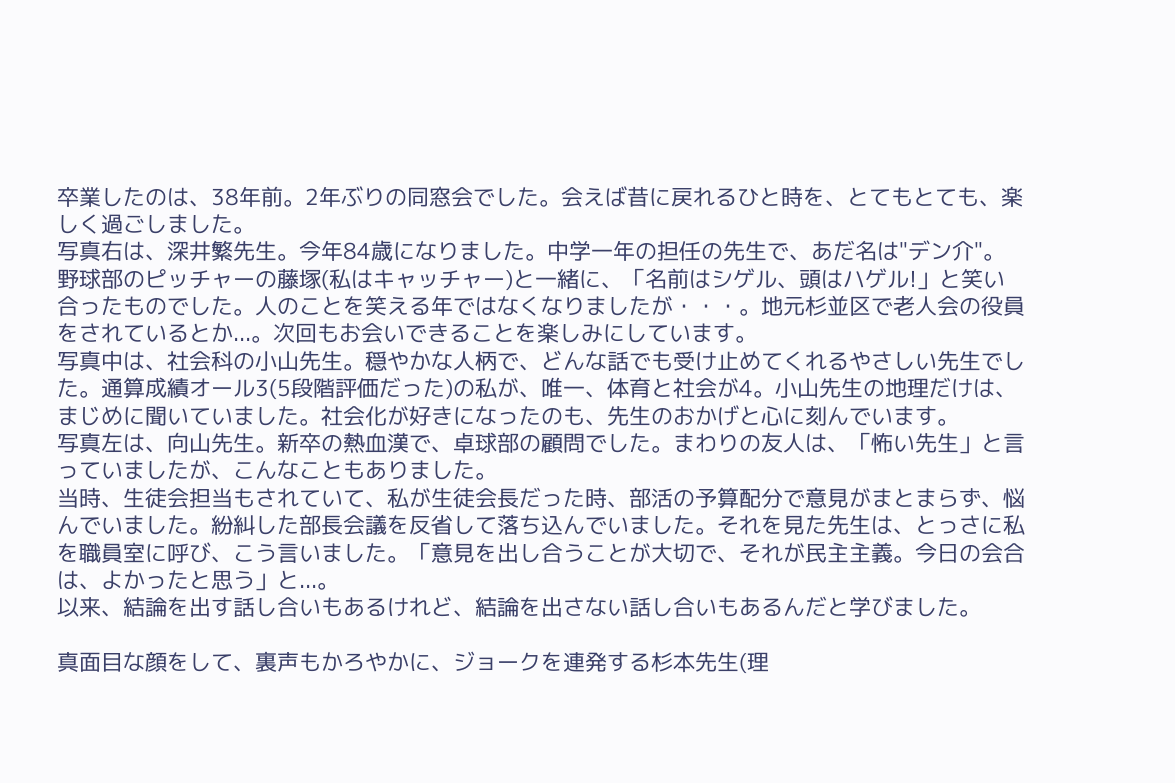卒業したのは、38年前。2年ぶりの同窓会でした。会えば昔に戻れるひと時を、とてもとても、楽しく過ごしました。
写真右は、深井繁先生。今年84歳になりました。中学一年の担任の先生で、あだ名は"デン介"。野球部のピッチャーの藤塚(私はキャッチャー)と一緒に、「名前はシゲル、頭はハゲル!」と笑い合ったものでした。人のことを笑える年ではなくなりましたが・・・。地元杉並区で老人会の役員をされているとか...。次回もお会いできることを楽しみにしています。
写真中は、社会科の小山先生。穏やかな人柄で、どんな話でも受け止めてくれるやさしい先生でした。通算成績オール3(5段階評価だった)の私が、唯一、体育と社会が4。小山先生の地理だけは、まじめに聞いていました。社会化が好きになったのも、先生のおかげと心に刻んでいます。
写真左は、向山先生。新卒の熱血漢で、卓球部の顧問でした。まわりの友人は、「怖い先生」と言っていましたが、こんなこともありました。
当時、生徒会担当もされていて、私が生徒会長だった時、部活の予算配分で意見がまとまらず、悩んでいました。紛糾した部長会議を反省して落ち込んでいました。それを見た先生は、とっさに私を職員室に呼び、こう言いました。「意見を出し合うことが大切で、それが民主主義。今日の会合は、よかったと思う」と...。
以来、結論を出す話し合いもあるけれど、結論を出さない話し合いもあるんだと学びました。

真面目な顔をして、裏声もかろやかに、ジョークを連発する杉本先生(理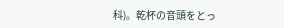科)。乾杯の音頭をとっ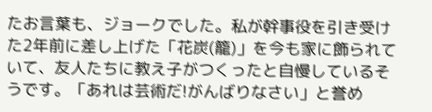たお言葉も、ジョークでした。私が幹事役を引き受けた2年前に差し上げた「花炭(籠)」を今も家に飾られていて、友人たちに教え子がつくったと自慢しているそうです。「あれは芸術だ!がんばりなさい」と誉め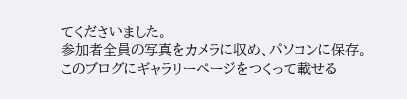てくださいました。
参加者全員の写真をカメラに収め、パソコンに保存。このブログにギャラリーページをつくって載せる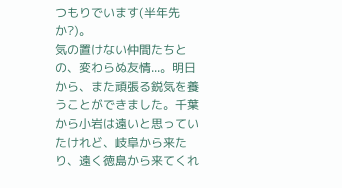つもりでいます(半年先か?)。
気の置けない仲間たちとの、変わらぬ友情...。明日から、また頑張る鋭気を養うことができました。千葉から小岩は遠いと思っていたけれど、岐阜から来たり、遠く徳島から来てくれ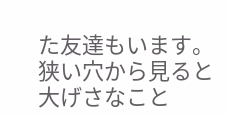た友達もいます。狭い穴から見ると大げさなこと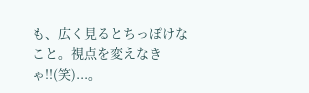も、広く見るとちっぽけなこと。視点を変えなきゃ!!(笑)...。